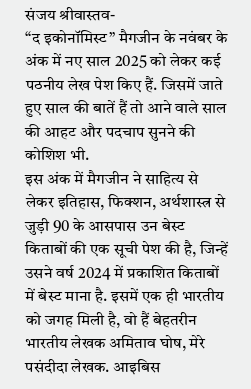संजय श्रीवास्तव-
“द इकोनॉमिस्ट” मैगजीन के नवंबर के अंक में नए साल 2025 को लेकर कई पठनीय लेख पेश किए हैं. जिसमें जाते हुए साल की बातें हैं तो आने वाले साल की आहट और पदचाप सुनने की कोशिश भी.
इस अंक में मैगजीन ने साहित्य से लेकर इतिहास, फिक्शन, अर्थशास्त्र से जुड़ी 90 के आसपास उन बेस्ट किताबों की एक सूची पेश की है, जिन्हें उसने वर्ष 2024 में प्रकाशित किताबों में बेस्ट माना है. इसमें एक ही भारतीय को जगह मिली है, वो हैं बेहतरीन भारतीय लेखक अमिताव घोष, मेरे पसंदीदा लेखक. आइबिस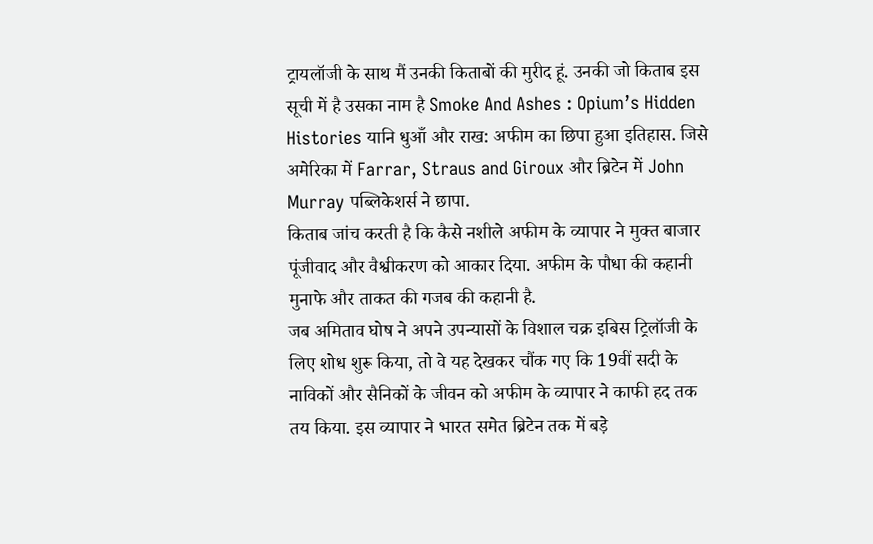ट्रायलॉजी के साथ मैं उनकी किताबों की मुरीद हूं. उनकी जो किताब इस सूची में है उसका नाम है Smoke And Ashes : Opium’s Hidden Histories यानि धुआँ और राख: अफीम का छिपा हुआ इतिहास. जिसे अमेरिका में Farrar, Straus and Giroux और ब्रिटेन में John Murray पब्लिकेशर्स ने छापा.
किताब जांच करती है कि कैसे नशीले अफीम के व्यापार ने मुक्त बाजार पूंजीवाद और वैश्वीकरण को आकार दिया. अफीम के पौधा की कहानी मुनाफे और ताकत की गजब की कहानी है.
जब अमिताव घोष ने अपने उपन्यासों के विशाल चक्र इबिस ट्रिलॉजी के लिए शोध शुरू किया, तो वे यह देखकर चौंक गए कि 19वीं सदी के नाविकों और सैनिकों के जीवन को अफीम के व्यापार ने काफी हद तक तय किया. इस व्यापार ने भारत समेत ब्रिटेन तक में बड़े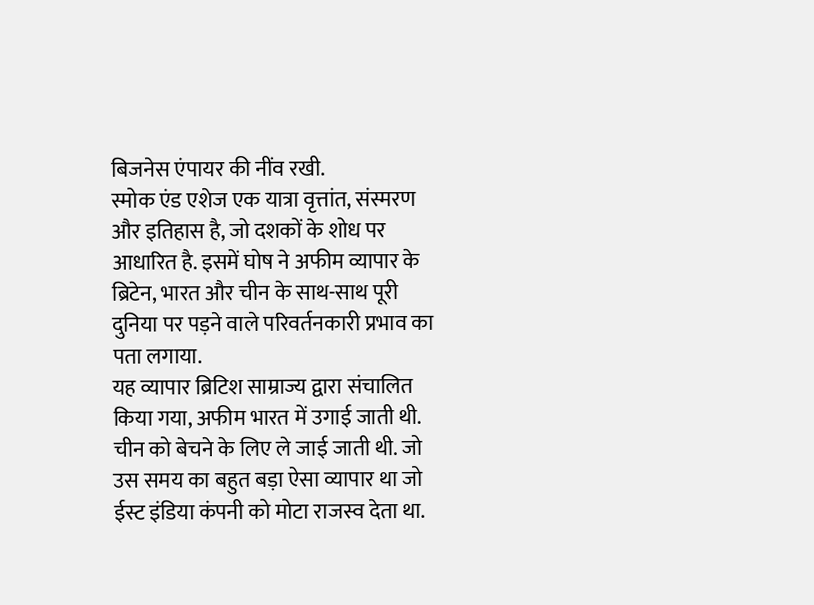बिजनेस एंपायर की नींव रखी.
स्मोक एंड एशेज एक यात्रा वृत्तांत, संस्मरण और इतिहास है, जो दशकों के शोध पर आधारित है. इसमें घोष ने अफीम व्यापार के ब्रिटेन, भारत और चीन के साथ-साथ पूरी दुनिया पर पड़ने वाले परिवर्तनकारी प्रभाव का पता लगाया.
यह व्यापार ब्रिटिश साम्राज्य द्वारा संचालित किया गया, अफीम भारत में उगाई जाती थी. चीन को बेचने के लिए ले जाई जाती थी. जो उस समय का बहुत बड़ा ऐसा व्यापार था जो ईस्ट इंडिया कंपनी को मोटा राजस्व देता था.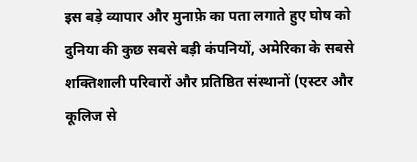इस बड़े व्यापार और मुनाफ़े का पता लगाते हुए घोष को दुनिया की कुछ सबसे बड़ी कंपनियों, अमेरिका के सबसे शक्तिशाली परिवारों और प्रतिष्ठित संस्थानों (एस्टर और कूलिज से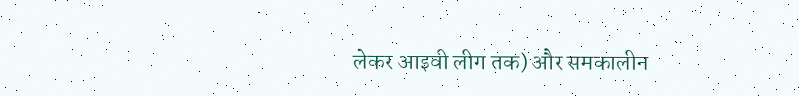लेकर आइवी लीग तक) और समकालीन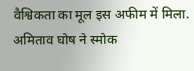वैश्विकता का मूल इस अफीम में मिला. अमिताव घोष ने स्मोक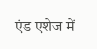एंड एशेज में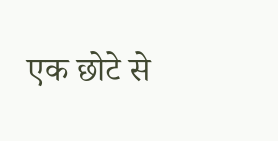एक छोटे से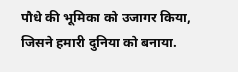पौधे की भूमिका को उजागर किया, जिसने हमारी दुनिया को बनाया.